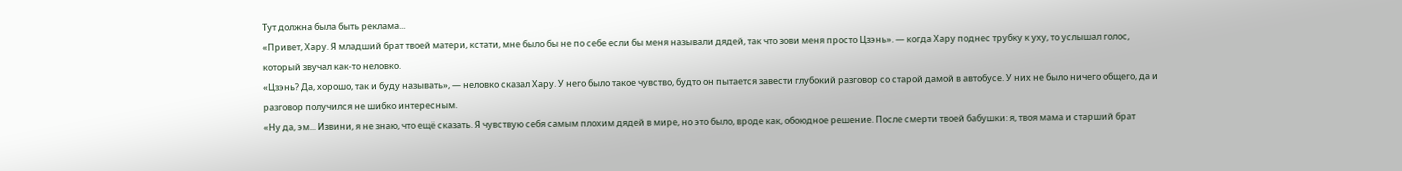Тут должна была быть реклама...
«Привет, Хару. Я младший брат твоей матери, кстати, мне было бы не по себе если бы меня называли дядей, так что зови меня просто Цзэнь». — когда Хару поднес трубку к уху, то услышал голос, который звучал как-то неловко.
«Цзэнь? Да, хорошо, так и буду называть», — неловко сказал Хару. У него было такое чувство, будто он пытается завести глубокий разговор со старой дамой в автобусе. У них не было ничего общего, да и разговор получился не шибко интересным.
«Ну да, эм... Извини, я не знаю, что ещё сказать. Я чувствую себя самым плохим дядей в мире, но это было, вроде как, обоюдное решение. После смерти твоей бабушки: я, твоя мама и старший брат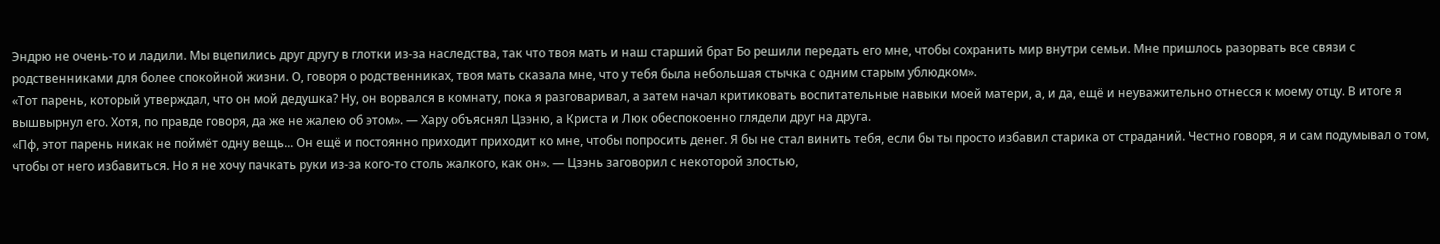Эндрю не очень-то и ладили. Мы вцепились друг другу в глотки из-за наследства, так что твоя мать и наш старший брат Бо решили передать его мне, чтобы сохранить мир внутри семьи. Мне пришлось разорвать все связи с родственниками для более спокойной жизни. О, говоря о родственниках, твоя мать сказала мне, что у тебя была небольшая стычка с одним старым ублюдком».
«Тот парень, который утверждал, что он мой дедушка? Ну, он ворвался в комнату, пока я разговаривал, а затем начал критиковать воспитательные навыки моей матери, а, и да, ещё и неуважительно отнесся к моему отцу. В итоге я вышвырнул его. Хотя, по правде говоря, да же не жалею об этом». — Хару объяснял Цзэню, а Криста и Люк обеспокоенно глядели друг на друга.
«Пф, этот парень никак не поймёт одну вещь... Он ещё и постоянно приходит приходит ко мне, чтобы попросить денег. Я бы не стал винить тебя, если бы ты просто избавил старика от страданий. Честно говоря, я и сам подумывал о том, чтобы от него избавиться. Но я не хочу пачкать руки из-за кого-то столь жалкого, как он». — Цзэнь заговорил с некоторой злостью,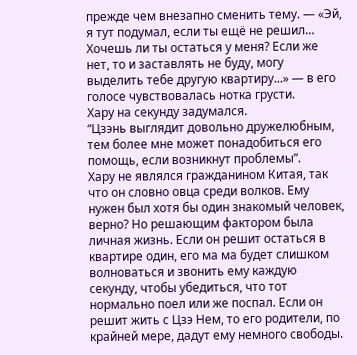прежде чем внезапно сменить тему. — «Эй, я тут подумал, если ты ещё не решил… Хочешь ли ты остаться у меня? Если же нет, то и заставлять не буду, могу выделить тебе другую квартиру...» — в его голосе чувствовалась нотка грусти.
Хару на секунду задумался.
“Цзэнь выглядит довольно дружелюбным, тем более мне может понадобиться его помощь, если возникнут проблемы”.
Хару не являлся гражданином Китая, так что он словно овца среди волков. Ему нужен был хотя бы один знакомый человек, верно? Но решающим фактором была личная жизнь. Если он решит остаться в квартире один, его ма ма будет слишком волноваться и звонить ему каждую секунду, чтобы убедиться, что тот нормально поел или же поспал. Если он решит жить с Цзэ Нем, то его родители, по крайней мере, дадут ему немного свободы.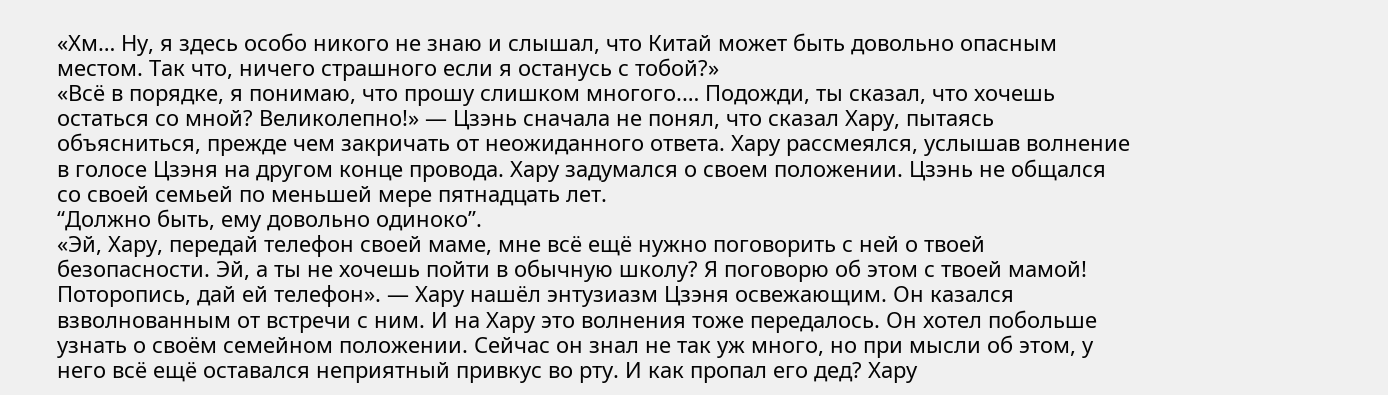«Хм… Ну, я здесь особо никого не знаю и слышал, что Китай может быть довольно опасным местом. Так что, ничего страшного если я останусь с тобой?»
«Всё в порядке, я понимаю, что прошу слишком многого.… Подожди, ты сказал, что хочешь остаться со мной? Великолепно!» — Цзэнь сначала не понял, что сказал Хару, пытаясь объясниться, прежде чем закричать от неожиданного ответа. Хару рассмеялся, услышав волнение в голосе Цзэня на другом конце провода. Хару задумался о своем положении. Цзэнь не общался со своей семьей по меньшей мере пятнадцать лет.
“Должно быть, ему довольно одиноко”.
«Эй, Хару, передай телефон своей маме, мне всё ещё нужно поговорить с ней о твоей безопасности. Эй, а ты не хочешь пойти в обычную школу? Я поговорю об этом с твоей мамой! Поторопись, дай ей телефон». — Хару нашёл энтузиазм Цзэня освежающим. Он казался взволнованным от встречи с ним. И на Хару это волнения тоже передалось. Он хотел побольше узнать о своём семейном положении. Сейчас он знал не так уж много, но при мысли об этом, у него всё ещё оставался неприятный привкус во рту. И как пропал его дед? Хару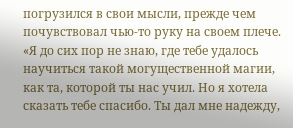погрузился в свои мысли, прежде чем почувствовал чью-то руку на своем плече.
«Я до сих пор не знаю, где тебе удалось научиться такой могущественной магии, как та, которой ты нас учил. Но я хотела сказать тебе спасибо. Ты дал мне надежду,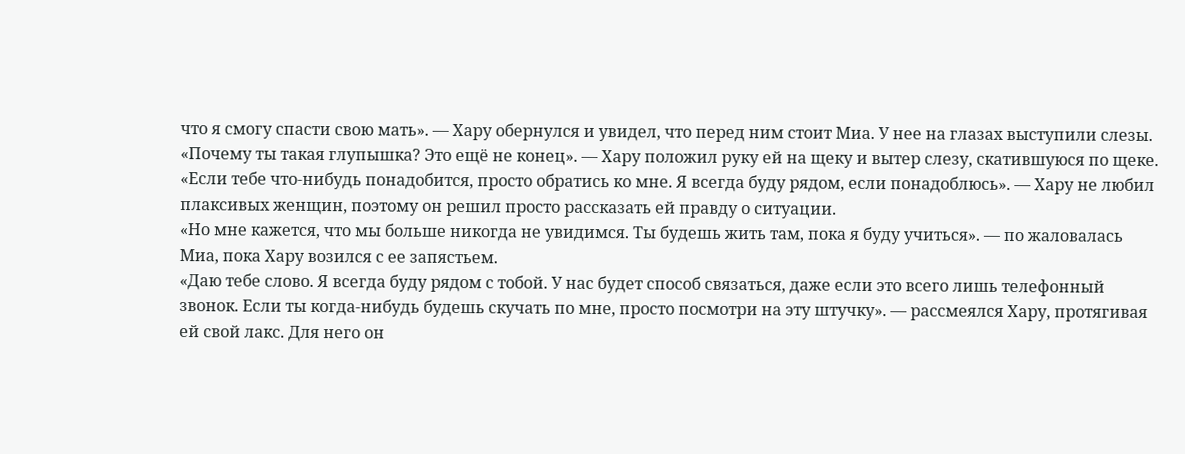что я смогу спасти свою мать». — Хару обернулся и увидел, что перед ним стоит Миа. У нее на глазах выступили слезы.
«Почему ты такая глупышка? Это ещё не конец». — Хару положил руку ей на щеку и вытер слезу, скатившуюся по щеке.
«Если тебе что-нибудь понадобится, просто обратись ко мне. Я всегда буду рядом, если понадоблюсь». — Хару не любил плаксивых женщин, поэтому он решил просто рассказать ей правду о ситуации.
«Но мне кажется, что мы больше никогда не увидимся. Ты будешь жить там, пока я буду учиться». — по жаловалась Миа, пока Хару возился с ее запястьем.
«Даю тебе слово. Я всегда буду рядом с тобой. У нас будет способ связаться, даже если это всего лишь телефонный звонок. Если ты когда-нибудь будешь скучать по мне, просто посмотри на эту штучку». — рассмеялся Хару, протягивая ей свой лакс. Для него он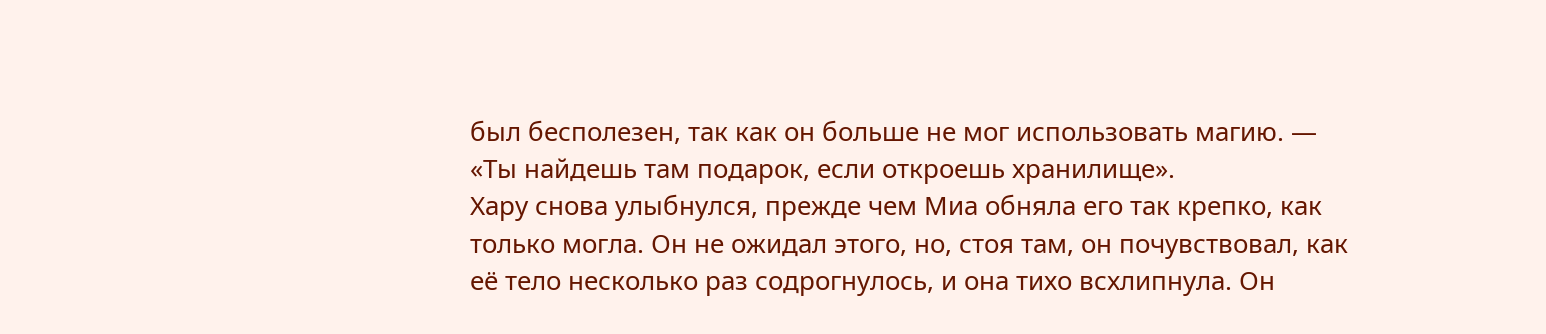был бесполезен, так как он больше не мог использовать магию. — «Ты найдешь там подарок, если откроешь хранилище».
Хару снова улыбнулся, прежде чем Миа обняла его так крепко, как только могла. Он не ожидал этого, но, стоя там, он почувствовал, как её тело несколько раз содрогнулось, и она тихо всхлипнула. Он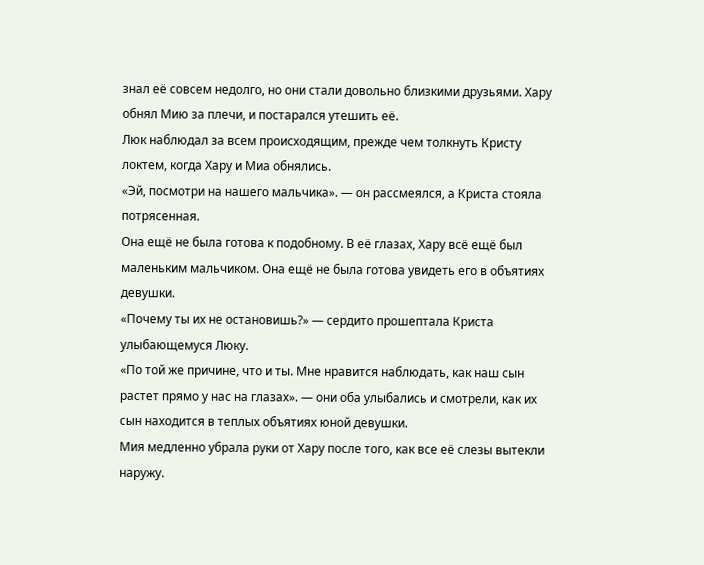знал её совсем недолго, но они стали довольно близкими друзьями. Хару обнял Мию за плечи, и постарался утешить её.
Люк наблюдал за всем происходящим, прежде чем толкнуть Кристу локтем, когда Хару и Миа обнялись.
«Эй, посмотри на нашего мальчика». — он рассмеялся, а Криста стояла потрясенная.
Она ещё не была готова к подобному. В её глазах, Хару всё ещё был маленьким мальчиком. Она ещё не была готова увидеть его в объятиях девушки.
«Почему ты их не остановишь?» — сердито прошептала Криста улыбающемуся Люку.
«По той же причине, что и ты. Мне нравится наблюдать, как наш сын растет прямо у нас на глазах». — они оба улыбались и смотрели, как их сын находится в теплых объятиях юной девушки.
Мия медленно убрала руки от Хару после того, как все её слезы вытекли наружу.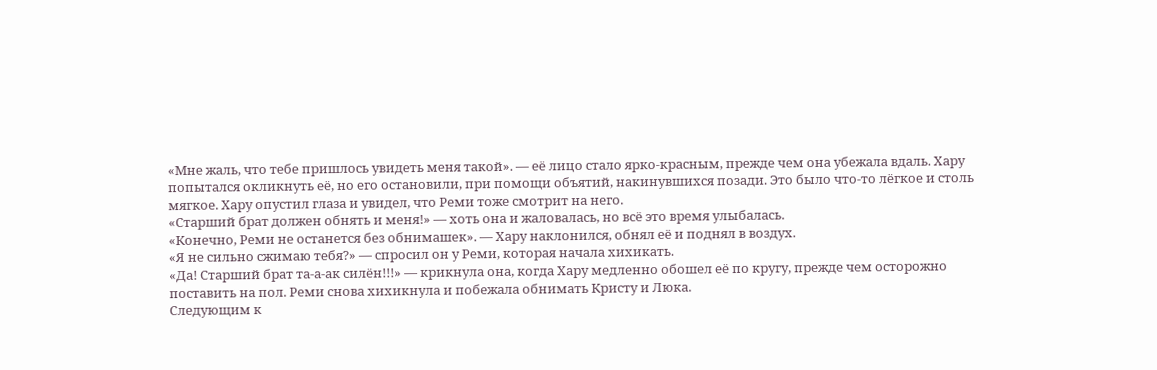«Мне жаль, что тебе пришлось увидеть меня такой». — её лицо стало ярко-красным, прежде чем она убежала вдаль. Хару попытался окликнуть её, но его остановили, при помощи объятий, накинувшихся позади. Это было что-то лёгкое и столь мягкое. Хару опустил глаза и увидел, что Реми тоже смотрит на него.
«Старший брат должен обнять и меня!» — хоть она и жаловалась, но всё это время улыбалась.
«Конечно, Реми не останется без обнимашек». — Хару наклонился, обнял её и поднял в воздух.
«Я не сильно сжимаю тебя?» — спросил он у Реми, которая начала хихикать.
«Да! Старший брат та-а-ак силён!!!» — крикнула она, когда Хару медленно обошел её по кругу, прежде чем осторожно поставить на пол. Реми снова хихикнула и побежала обнимать Кристу и Люка.
Следующим к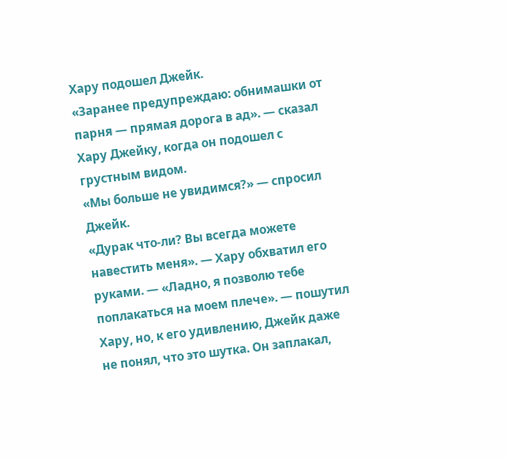Хару подошел Джейк.
«Заранее предупреждаю: обнимашки от парня — прямая дорога в ад». — сказал Хару Джейку, когда он подошел с грустным видом.
«Мы больше не увидимся?» — спросил Джейк.
«Дурак что-ли? Вы всегда можете навестить меня». — Хару обхватил его руками. — «Ладно, я позволю тебе поплакаться на моем плече». — пошутил Хару, но, к его удивлению, Джейк даже не понял, что это шутка. Он заплакал,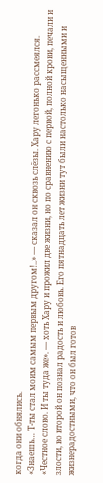когда они обнялись.
«Знаешь… Т-ты стал моим самым первым другом!..» — сказал он сквозь слёзы. Хару легонько рассмеялся.
«Честное слово. И ты туда же». — хоть Хару и прожил две жизни, но по сравнению с первой, полной крови, печали и злости, во второй он познал радость и любовь. Его пятнадцать лет жизни тут были настолько насыщенными и жизнерадостными, что он был готов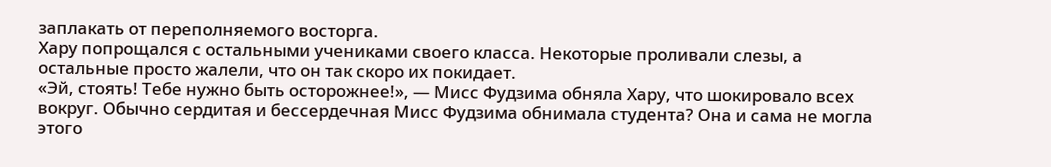заплакать от переполняемого восторга.
Хару попрощался с остальными учениками своего класса. Некоторые проливали слезы, а остальные просто жалели, что он так скоро их покидает.
«Эй, стоять! Тебе нужно быть осторожнее!», — Мисс Фудзима обняла Хару, что шокировало всех вокруг. Обычно сердитая и бессердечная Мисс Фудзима обнимала студента? Она и сама не могла этого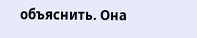объяснить. Она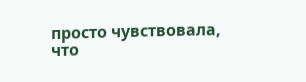просто чувствовала, что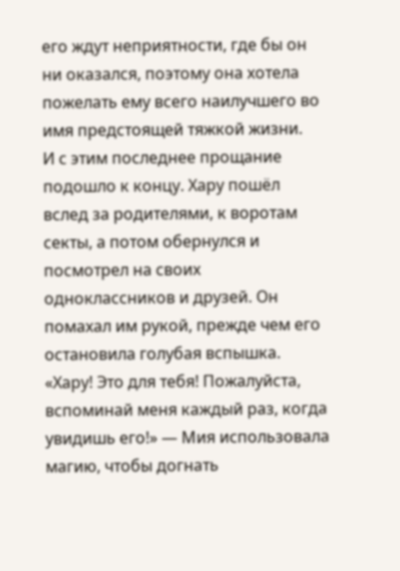его ждут неприятности, где бы он ни оказался, поэтому она хотела пожелать ему всего наилучшего во имя предстоящей тяжкой жизни.
И с этим последнее прощание подошло к концу. Хару пошёл вслед за родителями, к воротам секты, а потом обернулся и посмотрел на своих одноклассников и друзей. Он помахал им рукой, прежде чем его остановила голубая вспышка.
«Хару! Это для тебя! Пожалуйста, вспоминай меня каждый раз, когда увидишь его!» — Мия использовала магию, чтобы догнать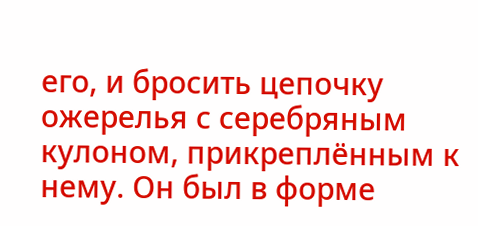его, и бросить цепочку ожерелья с серебряным кулоном, прикреплённым к нему. Он был в форме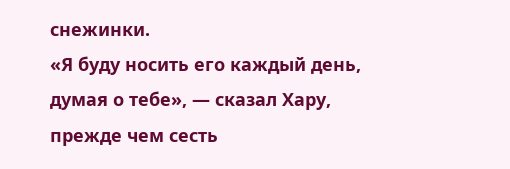снежинки.
«Я буду носить его каждый день, думая о тебе», — сказал Хару, прежде чем сесть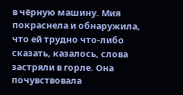в чёрную машину. Мия покраснела и обнаружила, что ей трудно что-либо сказать, казалось, слова застряли в горле. Она почувствовала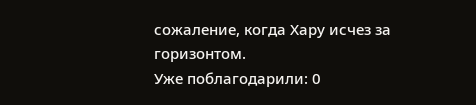сожаление, когда Хару исчез за горизонтом.
Уже поблагодарили: 0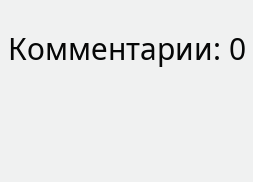Комментарии: 0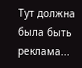Тут должна была быть реклама...